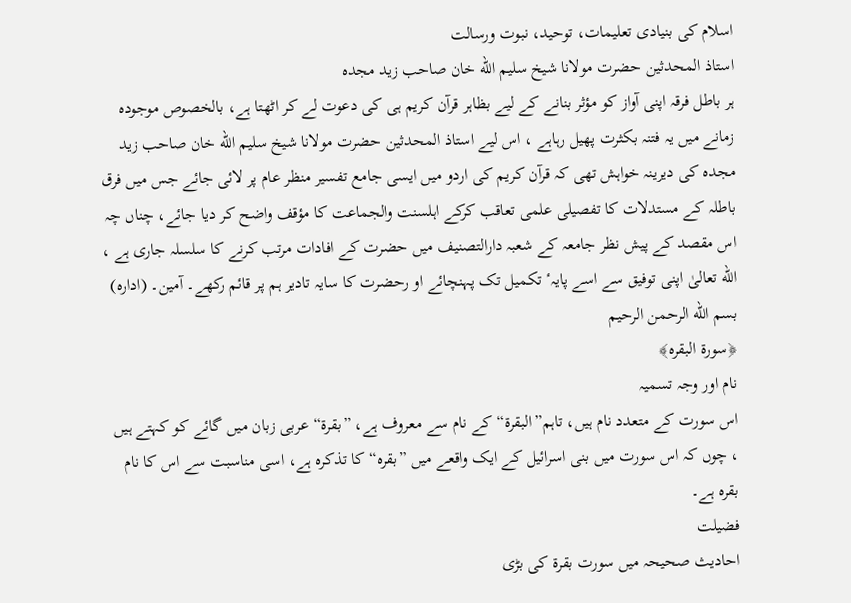اسلام کی بنیادی تعلیمات، توحید، نبوت ورسالت
استاذ المحدثین حضرت مولانا شیخ سلیم الله خان صاحب زید مجدہ
ہر باطل فرقہ اپنی آواز کو مؤثر بنانے کے لیے بظاہر قرآن کریم ہی کی دعوت لے کر اٹھتا ہے، بالخصوص موجودہ زمانے میں یہ فتنہ بکثرت پھیل رہاہے ، اس لیے استاذ المحدثین حضرت مولانا شیخ سلیم الله خان صاحب زید مجدہ کی دیرینہ خواہش تھی کہ قرآن کریم کی اردو میں ایسی جامع تفسیر منظر عام پر لائی جائے جس میں فرق باطلہ کے مستدلات کا تفصیلی علمی تعاقب کرکے اہلسنت والجماعت کا مؤقف واضح کر دیا جائے، چناں چہ اس مقصد کے پیش نظر جامعہ کے شعبہ دارالتصنیف میں حضرت کے افادات مرتب کرنے کا سلسلہ جاری ہے ، الله تعالیٰ اپنی توفیق سے اسے پایہٴ تکمیل تک پہنچائے او رحضرت کا سایہ تادیر ہم پر قائم رکھے۔ آمین۔ (ادارہ)
بسم الله الرحمن الرحیم
﴿سورة البقرہ﴾
نام اور وجہ تسمیہ
اس سورت کے متعدد نام ہیں، تاہم”البقرة“ کے نام سے معروف ہے، ”بقرة“ عربی زبان میں گائے کو کہتے ہیں ، چوں کہ اس سورت میں بنی اسرائیل کے ایک واقعے میں ”بقرہ“ کا تذکرہ ہے، اسی مناسبت سے اس کا نام بقرہ ہے۔
فضیلت
احادیث صحیحہ میں سورت بقرة کی بڑی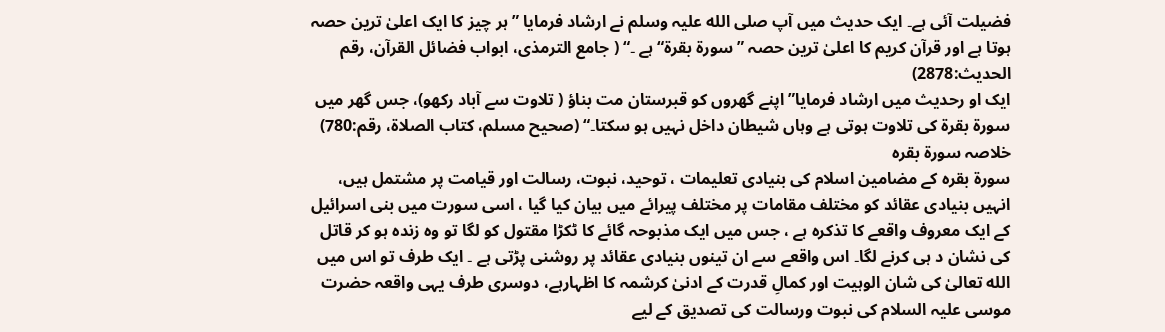فضیلت آئی ہے۔ ایک حدیث میں آپ صلی الله علیہ وسلم نے ارشاد فرمایا ”ہر چیز کا ایک اعلیٰ ترین حصہ ہوتا ہے اور قرآن کریم کا اعلیٰ ترین حصہ ”سورة بقرة“ ہے ۔“ ( جامع الترمذی، ابواب فضائل القرآن، رقم الحدیث:2878)
ایک او رحدیث میں ارشاد فرمایا” اپنے گھروں کو قبرستان مت بناؤ ( تلاوت سے آباد رکھو)، جس گھر میں سورة بقرة کی تلاوت ہوتی ہے وہاں شیطان داخل نہیں ہو سکتا۔“ (صحیح مسلم، کتاب الصلاة، رقم:780)
خلاصہ سورة بقرہ
سورة بقرہ کے مضامین اسلام کی بنیادی تعلیمات ، توحید، نبوت، رسالت اور قیامت پر مشتمل ہیں، انہیں بنیادی عقائد کو مختلف مقامات پر مختلف پیرائے میں بیان کیا گیا ، اسی سورت میں بنی اسرائیل کے ایک معروف واقعے کا تذکرہ ہے ، جس میں ایک مذبوحہ گائے کا ٹکڑا مقتول کو لگا تو وہ زندہ ہو کر قاتل کی نشان د ہی کرنے لگا۔ اس واقعے سے ان تینوں بنیادی عقائد پر روشنی پڑتی ہے ۔ ایک طرف تو اس میں الله تعالیٰ کی شان الوہیت اور کمالِ قدرت کے ادنیٰ کرشمہ کا اظہارہے، دوسری طرف یہی واقعہ حضرت موسی علیہ السلام کی نبوت ورسالت کی تصدیق کے لیے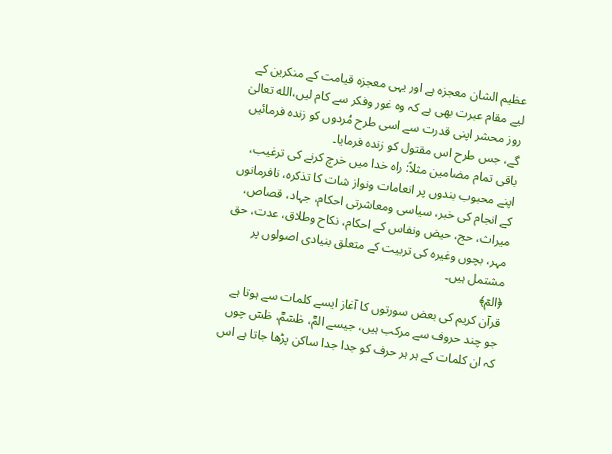عظیم الشان معجزہ ہے اور یہی معجزہ قیامت کے منکرین کے لیے مقام عبرت بھی ہے کہ وہ غور وفکر سے کام لیں،الله تعالیٰ روز محشر اپنی قدرت سے اسی طرح مُردوں کو زندہ فرمائیں گے، جس طرح اس مقتول کو زندہ فرمایا۔
باقی تمام مضامین مثلاً: راہ خدا میں خرچ کرنے کی ترغیب، اپنے محبوب بندوں پر انعامات ونواز شات کا تذکرہ، نافرمانوں کے انجام کی خبر، سیاسی ومعاشرتی احکام، جہاد، قصاص، میراث، حج، حیض ونفاس کے احکام، نکاح وطلاق، عدت، حق مہر، بچوں وغیرہ کی تربیت کے متعلق بنیادی اصولوں پر مشتمل ہیں۔
﴿المٓ﴾
قرآن کریم کی بعض سورتوں کا آغاز ایسے کلمات سے ہوتا ہے جو چند حروف سے مرکب ہیں، جیسے المّٓ، طٰسٓمّٓ، ظسٓ چوں کہ ان کلمات کے ہر ہر حرف کو جدا جدا ساکن پڑھا جاتا ہے اس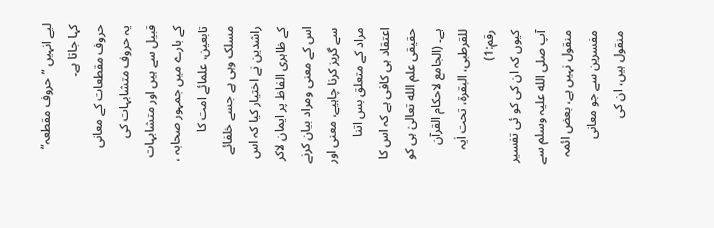لیے انہیں ”حروف مقطعہ“ کہا جاتا ہے۔
حروف مقطعات کے معانی
یہ حروف متشابہات کی قبیل سے ہیں اور متشابہات کے بارے میں جمہور صحابہ ، تابعین، علمائے امت کا مسلک وہی ہے جسے خلفائے راشدین نے اختیار کیا کہ اس کے ظاہری الفاظ پر ایمان لاکر اس کے معنی ومراد بیان کرنے سے گریز کرنا چاہیے، معنی اور مراد کے متعلق بس اتنا اعتقاد ہی کافی ہے کہ اس کا حقیقی علم الله تعالیٰ ہی کو ہے۔ (الجامع لاحکام القرآن للقرطبی، البقرة، تحت اٰیہ رقم:1)
کیوں کہ ان کی کو ئی تفسیر آپ صلی الله علیہ وسلم سے منقول نہیں ہے، بعض ائمہ مفسرین سے جو معانی منقول ہیں، ان کی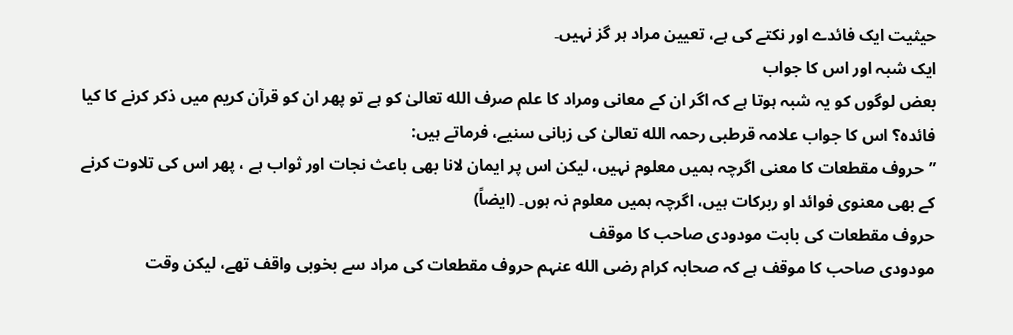حیثیت ایک فائدے اور نکتے کی ہے، تعیین مراد ہر گز نہیں۔
ایک شبہ اور اس کا جواب
بعض لوگوں کو یہ شبہ ہوتا ہے کہ اگر ان کے معانی ومراد کا علم صرف الله تعالیٰ کو ہے تو پھر ان کو قرآن کریم میں ذکر کرنے کا کیا فائدہ؟ اس کا جواب علامہ قرطبی رحمہ الله تعالیٰ کی زبانی سنیے، فرماتے ہیں:
”حروف مقطعات کا معنی اگرچہ ہمیں معلوم نہیں، لیکن اس پر ایمان لانا بھی باعث نجات اور ثواب ہے ، پھر اس کی تلاوت کرنے کے بھی معنوی فوائد او ربرکات ہیں، اگرچہ ہمیں معلوم نہ ہوں۔ (ایضاً)
حروف مقطعات کی بابت مودودی صاحب کا موقف
مودودی صاحب کا موقف ہے کہ صحابہ کرام رضی الله عنہم حروف مقطعات کی مراد سے بخوبی واقف تھے، لیکن وقت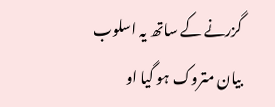گزرنے کے ساتھ یہ اسلوب بیان متروک ہو گیا او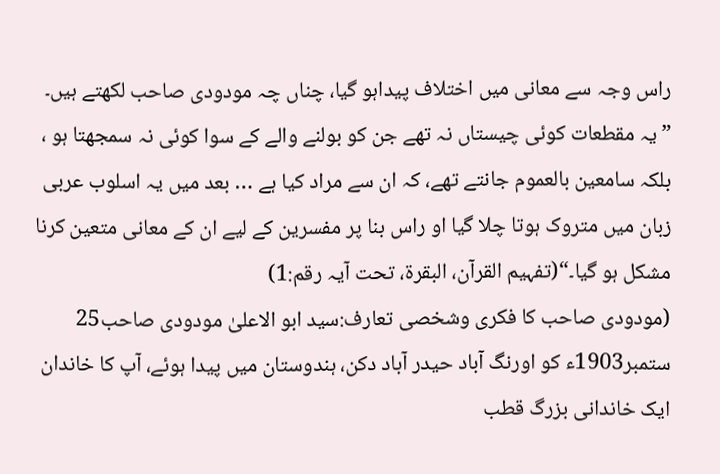راس وجہ سے معانی میں اختلاف پیداہو گیا، چناں چہ مودودی صاحب لکھتے ہیں۔
”یہ مقطعات کوئی چیستاں نہ تھے جن کو بولنے والے کے سوا کوئی نہ سمجھتا ہو ، بلکہ سامعین بالعموم جانتے تھے، کہ ان سے مراد کیا ہے … بعد میں یہ اسلوب عربی زبان میں متروک ہوتا چلا گیا او راس بنا پر مفسرین کے لیے ان کے معانی متعین کرنا مشکل ہو گیا۔“(تفہیم القرآن، البقرة، تحت آیہ رقم:1)
(مودودی صاحب کا فکری وشخصی تعارف:سید ابو الاعلیٰ مودودی صاحب25 ستمبر1903ء کو اورنگ آباد حیدر آباد دکن، ہندوستان میں پیدا ہوئے، آپ کا خاندان ایک خاندانی بزرگ قطب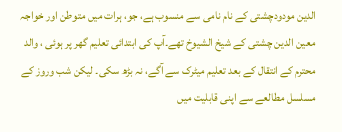الدین مودودچشتی کے نام نامی سے منسوب ہے، جو، ہرات میں متوطن اور خواجہ معین الدین چشتی کے شیخ الشیوخ تھے۔آپ کی ابتدائی تعلیم گھر پر ہوئی ، والد محترم کے انتقال کے بعد تعلیم میٹرک سے آگے، نہ بڑھ سکی۔ لیکن شب وروز کے مسلسل مطالعے سے اپنی قابلیت میں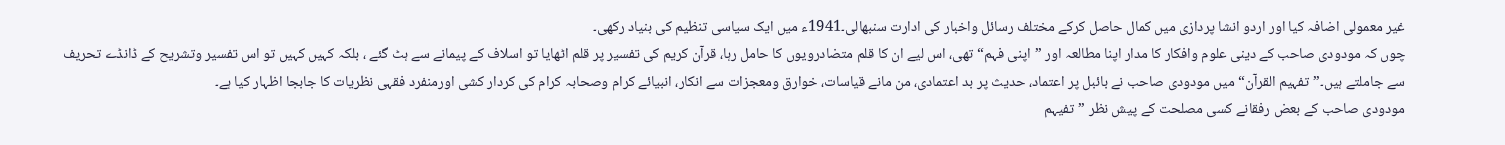غیر معمولی اضافہ کیا اور اردو انشا پردازی میں کمال حاصل کرکے مختلف رسائل واخبار کی ادارت سنبھالی۔1941ء میں ایک سیاسی تنظیم کی بنیاد رکھی۔
چوں کہ مودودی صاحب کے دینی علوم وافکار کا مدار اپنا مطالعہ اور ”اپنی فہم“ تھی، اس لیے ان کا قلم متضادرویوں کا حامل رہا، قرآن کریم کی تفسیر پر قلم اٹھایا تو اسلاف کے پیمانے سے ہٹ گئے ، بلکہ کہیں کہیں تو اس تفسیر وتشریح کے ڈانڈے تحریف سے جاملتے ہیں۔”تفہیم القرآن“ میں مودودی صاحب نے بائبل پر اعتماد، حدیث پر بد اعتمادی، من مانے قیاسات، خوارق ومعجزات سے انکار، انبیائے کرام وصحابہ کرام کی کردار کشی اورمنفرد فقہی نظریات کا جابجا اظہار کیا ہے۔
مودودی صاحب کے بعض رفقانے کسی مصلحت کے پیش نظر ”تفیہم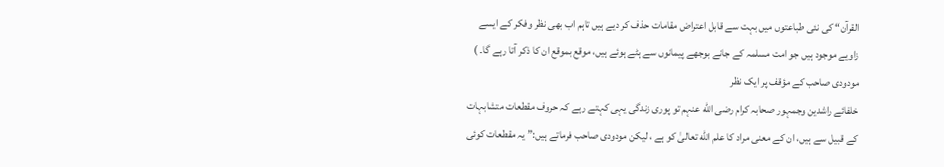القرآن“ کی نئی طباعتوں میں بہت سے قابل اعتراض مقامات حذف کر دیے ہیں تاہم اب بھی نظر وفکر کے ایسے زاویے موجود ہیں جو امت مسلمہ کے جانے بوجھے پیمانوں سے ہٹے ہوئے ہیں، موقع بموقع ان کا ذکر آتا رہے گا۔ )
مودودی صاحب کے مؤقف پر ایک نظر
خلفائے راشدین وجمہور صحابہ کرام رضی الله عنہم تو پوری زندگی یہی کہتے رہے کہ حروف مقطعات متشابہات کے قبیل سے ہیں، ان کے معنی مراد کا علم الله تعالیٰ کو ہے ، لیکن مودودی صاحب فرماتے ہیں:” یہ مقطعات کوئی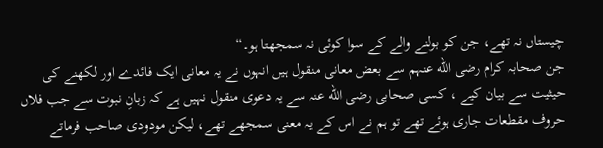چیستاں نہ تھے، جن کو بولنے والے کے سوا کوئی نہ سمجھتا ہو۔“
جن صحابہ کرام رضی الله عنہم سے بعض معانی منقول ہیں انہوں نے یہ معانی ایک فائدے اور لکھنے کی حیثیت سے بیان کیے ، کسی صحابی رضی الله عنہ سے یہ دعوی منقول نہیں ہے کہ زبانِ نبوت سے جب فلاں حروف مقطعات جاری ہوئے تھے تو ہم نے اس کے یہ معنی سمجھے تھے، لیکن مودودی صاحب فرماتے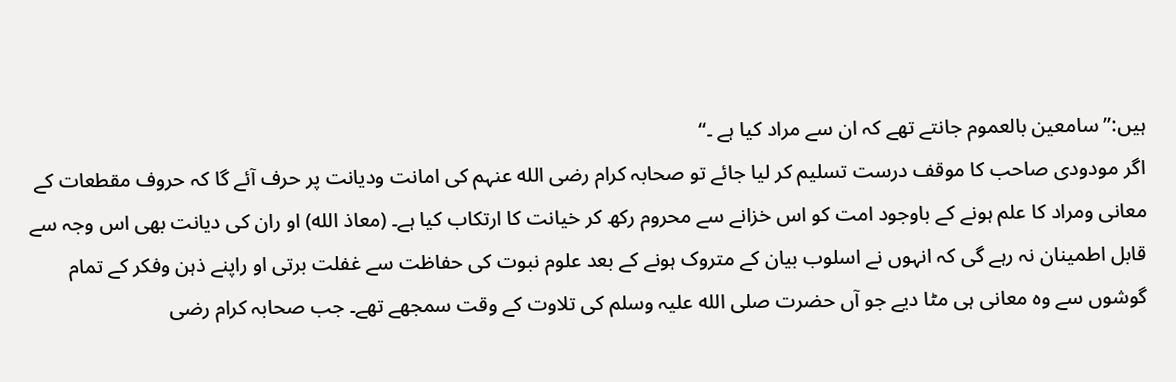ہیں:” سامعین بالعموم جانتے تھے کہ ان سے مراد کیا ہے ۔“
اگر مودودی صاحب کا موقف درست تسلیم کر لیا جائے تو صحابہ کرام رضی الله عنہم کی امانت ودیانت پر حرف آئے گا کہ حروف مقطعات کے معانی ومراد کا علم ہونے کے باوجود امت کو اس خزانے سے محروم رکھ کر خیانت کا ارتکاب کیا ہے۔ (معاذ الله) او ران کی دیانت بھی اس وجہ سے قابل اطمینان نہ رہے گی کہ انہوں نے اسلوب بیان کے متروک ہونے کے بعد علوم نبوت کی حفاظت سے غفلت برتی او راپنے ذہن وفکر کے تمام گوشوں سے وہ معانی ہی مٹا دیے جو آں حضرت صلی الله علیہ وسلم کی تلاوت کے وقت سمجھے تھے۔ جب صحابہ کرام رضی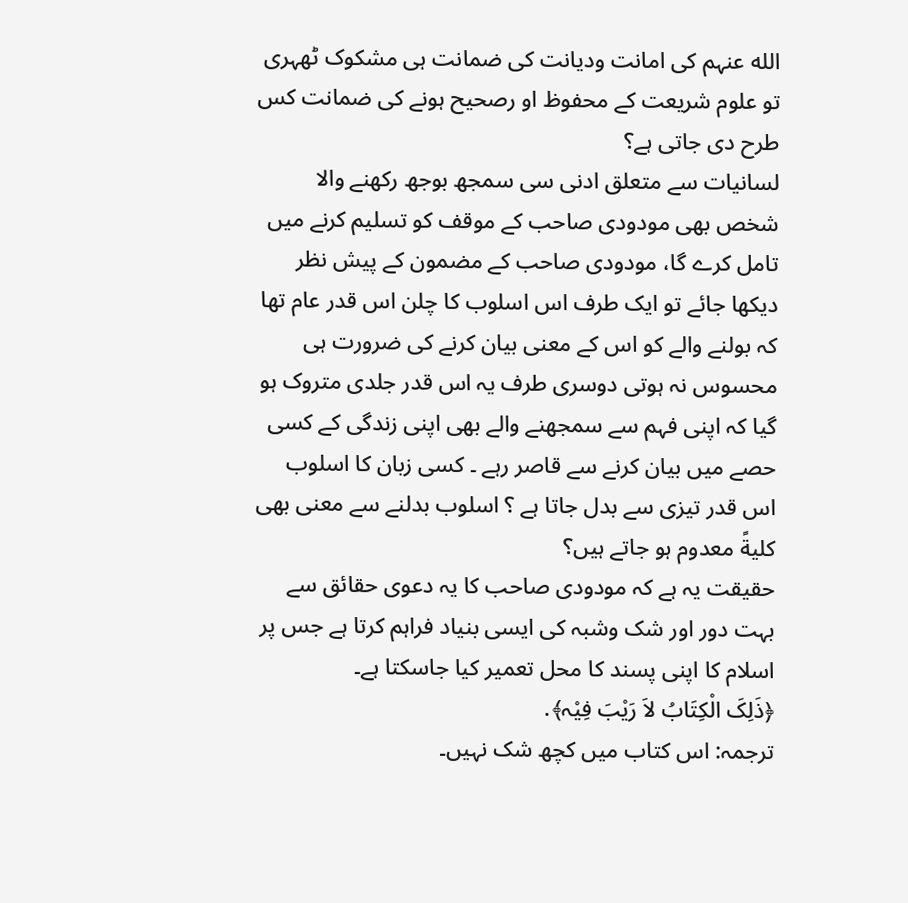الله عنہم کی امانت ودیانت کی ضمانت ہی مشکوک ٹھہری تو علوم شریعت کے محفوظ او رصحیح ہونے کی ضمانت کس طرح دی جاتی ہے؟
لسانیات سے متعلق ادنی سی سمجھ بوجھ رکھنے والا شخص بھی مودودی صاحب کے موقف کو تسلیم کرنے میں تامل کرے گا، مودودی صاحب کے مضمون کے پیش نظر دیکھا جائے تو ایک طرف اس اسلوب کا چلن اس قدر عام تھا کہ بولنے والے کو اس کے معنی بیان کرنے کی ضرورت ہی محسوس نہ ہوتی دوسری طرف یہ اس قدر جلدی متروک ہو گیا کہ اپنی فہم سے سمجھنے والے بھی اپنی زندگی کے کسی حصے میں بیان کرنے سے قاصر رہے ۔ کسی زبان کا اسلوب اس قدر تیزی سے بدل جاتا ہے ؟ اسلوب بدلنے سے معنی بھی کلیةً معدوم ہو جاتے ہیں؟
حقیقت یہ ہے کہ مودودی صاحب کا یہ دعوی حقائق سے بہت دور اور شک وشبہ کی ایسی بنیاد فراہم کرتا ہے جس پر اسلام کا اپنی پسند کا محل تعمیر کیا جاسکتا ہے۔
﴿ذَلِکَ الْکِتَابُ لاَ رَیْبَ فِیْہ﴾․
ترجمہ: اس کتاب میں کچھ شک نہیں۔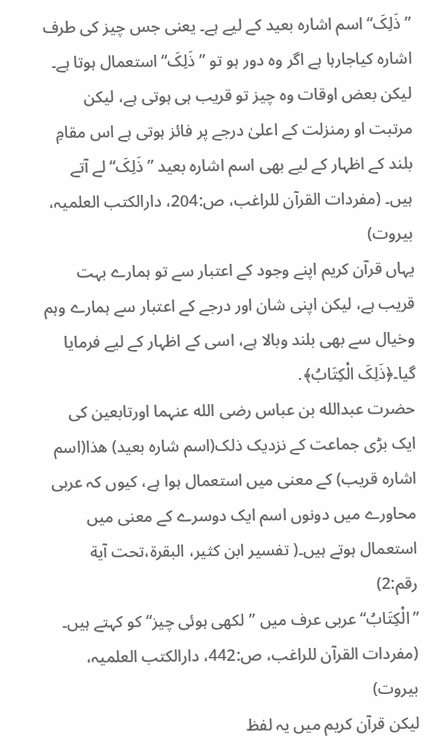”ذَلِکَ“ اسم اشارہ بعید کے لیے ہے۔ یعنی جس چیز کی طرف اشارہ کیاجارہا ہے اگر وہ دور ہو تو ”ذَلِکَ“ استعمال ہوتا ہے۔ لیکن بعض اوقات وہ چیز تو قریب ہی ہوتی ہے، لیکن مرتبت او رمنزلت کے اعلیٰ درجے پر فائز ہوتی ہے اس مقامِ بلند کے اظہار کے لیے بھی اسم اشارہ بعید ”ذَلِکَ“ لے آتے ہیں۔ (مفردات القرآن للراغب، ص:204، دارالکتب العلمیہ، بیروت)
یہاں قرآن کریم اپنے وجود کے اعتبار سے تو ہمارے بہت قریب ہے، لیکن اپنی شان اور درجے کے اعتبار سے ہمارے وہم وخیال سے بھی بلند وبالا ہے، اسی کے اظہار کے لیے فرمایا گیا۔﴿ذَلِکَ الْکِتَابُ﴾․
حضرت عبدالله بن عباس رضی الله عنہما اورتابعین کی ایک بڑی جماعت کے نزدیک ذلک(اسم شارہ بعید) ھذا(اسم اشارہ قریب) کے معنی میں استعمال ہوا ہے، کیوں کہ عربی محاورے میں دونوں اسم ایک دوسرے کے معنی میں استعمال ہوتے ہیں۔( تفسیر ابن کثیر، البقرة،تحت آیة رقم:2)
”الْکِتَابُ“ عربی عرف میں ”لکھی ہوئی چیز“ کو کہتے ہیں۔ (مفردات القرآن للراغب، ص:442، دارالکتب العلمیہ، بیروت)
لیکن قرآن کریم میں یہ لفظ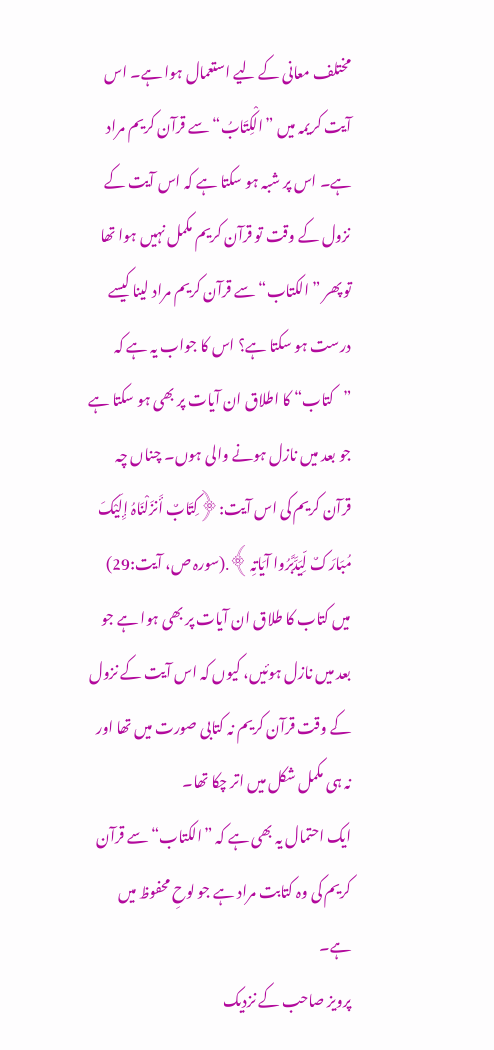مختلف معانی کے لیے استعمال ہوا ہے۔ اس آیت کریمہ میں ”الْکِتَابُ“ سے قرآن کریم مراد ہے۔ اس پر شبہ ہو سکتا ہے کہ اس آیت کے نزول کے وقت تو قرآن کریم مکمل نہیں ہوا تھا تو پھر ” الکتاب“ سے قرآن کریم مراد لینا کیسے درست ہو سکتا ہے؟ اس کا جواب یہ ہے کہ ”کتاب“ کا اطلاق ان آیات پر بھی ہو سکتا ہے جو بعد میں نازل ہونے والی ہوں۔ چناں چہ قرآن کریم کی اس آیت:﴿کِتَابٌ أَنزَلْنَاہُ إِلَیْکَ مُبَارَکٌ لِّیَدَّبَّرُوا آیَاتِہ﴾․(سورہ ص، آیت:29) میں کتاب کا طلاق ان آیات پر بھی ہوا ہے جو بعد میں نازل ہوئیں، کیوں کہ اس آیت کے نزول کے وقت قرآن کریم نہ کتابی صورت میں تھا اور نہ ہی مکمل شکل میں اتر چکا تھا۔
ایک احتمال یہ بھی ہے کہ ”الکتاب“ سے قرآن کریم کی وہ کتابت مراد ہے جو لوحِ محفوظ میں ہے۔
پرویز صاحب کے نزدیک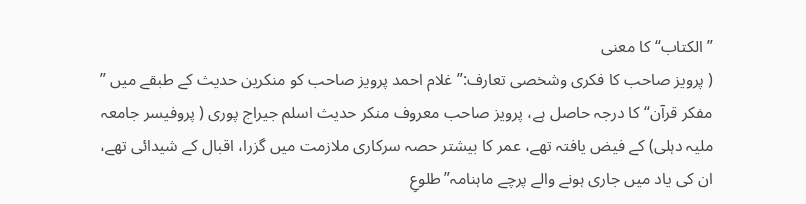”الکتاب“ کا معنی
( پرویز صاحب کا فکری وشخصی تعارف:”غلام احمد پرویز صاحب کو منکرین حدیث کے طبقے میں ” مفکر قرآن“ کا درجہ حاصل ہے، پرویز صاحب معروف منکر حدیث اسلم جیراج پوری ( پروفیسر جامعہ ملیہ دہلی) کے فیض یافتہ تھے، عمر کا بیشتر حصہ سرکاری ملازمت میں گزرا، اقبال کے شیدائی تھے، ان کی یاد میں جاری ہونے والے پرچے ماہنامہ”طلوعِ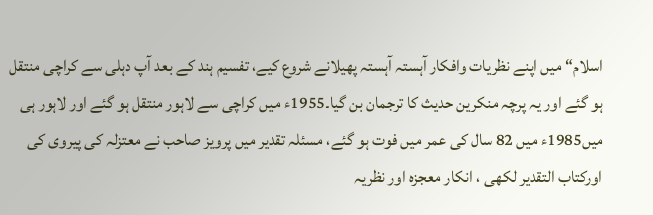اسلام“ میں اپنے نظریات وافکار آہستہ آہستہ پھیلانے شروع کیے، تفسیم ہند کے بعد آپ دہلی سے کراچی منتقل ہو گئے اور یہ پرچہ منکرین حدیث کا ترجمان بن گیا۔1955ء میں کراچی سے لاہور منتقل ہو گئے اور لاہور ہی میں1985ء میں 82 سال کی عمر میں فوت ہو گئے، مسئلہ تقدیر میں پرویز صاحب نے معتزلہ کی پیروی کی اورکتاب التقدیر لکھی ، انکار معجزہ اور نظریہ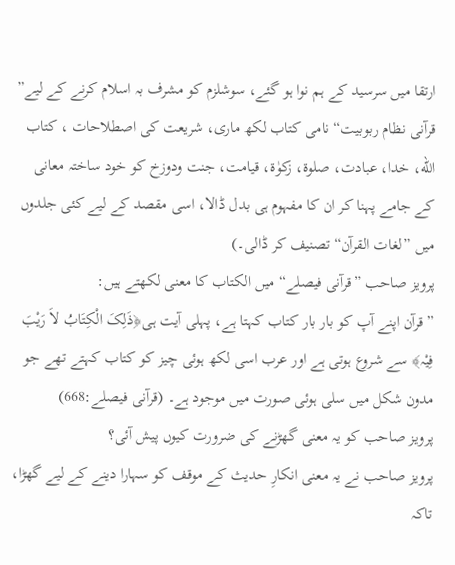ارتقا میں سرسید کے ہم نوا ہو گئے، سوشلزم کو مشرف بہ اسلام کرنے کے لیے” قرآنی نظام ربوبیت“ نامی کتاب لکھ ماری، شریعت کی اصطلاحات ، کتاب الله، خدا، عبادت، صلوة، زکوٰة، قیامت، جنت ودوزخ کو خود ساختہ معانی کے جامے پہنا کر ان کا مفہوم ہی بدل ڈالا، اسی مقصد کے لیے کئی جلدوں میں ”لغات القرآن“ تصنیف کر ڈالی۔)
پرویز صاحب ”قرآنی فیصلے“ میں الکتاب کا معنی لکھتے ہیں:
”قرآن اپنے آپ کو بار بار کتاب کہتا ہے، پہلی آیت ہی﴿ذَلِکَ الْکِتَابُ لاَ رَیْبَ فِیْہ﴾ سے شروع ہوتی ہے اور عرب اسی لکھ ہوئی چیز کو کتاب کہتے تھے جو مدون شکل میں سلی ہوئی صورت میں موجود ہے۔ (قرآنی فیصلے:668)
پرویز صاحب کو یہ معنی گھڑنے کی ضرورت کیوں پیش آئی؟
پرویز صاحب نے یہ معنی انکارِ حدیث کے موقف کو سہارا دینے کے لیے گھڑا، تاکہ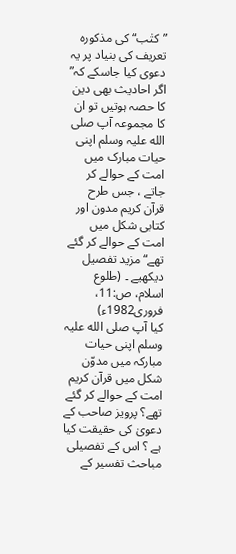”کتٰب“ کی مذکورہ تعریف کی بنیاد پر یہ دعوی کیا جاسکے کہ” اگر احادیث بھی دین کا حصہ ہوتیں تو ان کا مجموعہ آپ صلی الله علیہ وسلم اپنی حیات مبارک میں امت کے حوالے کر جاتے ، جس طرح قرآن کریم مدون اور کتابی شکل میں امت کے حوالے کر گئے تھے“ مزید تفصیل دیکھیے ۔ (طلوع اسلام، ص:11، فروری1982ء)
کیا آپ صلی الله علیہ وسلم اپنی حیات مبارکہ میں مدوّن شکل میں قرآن کریم امت کے حوالے کر گئے تھے؟ پرویز صاحب کے دعویٰ کی حقیقت کیا ہے ؟ اس کے تفصیلی مباحث تفسیر کے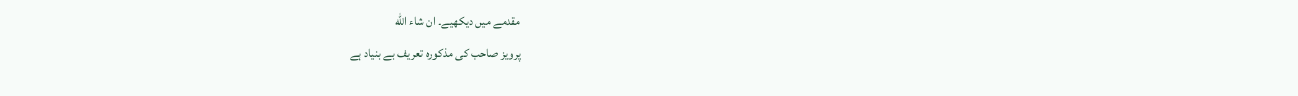مقدمے میں دیکھیے۔ ان شاء الله
پرویز صاحب کی مذکورہ تعریف بے بنیاد ہے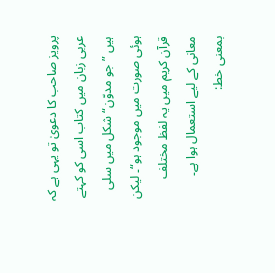پرویز صاحب کا دعویٰ تو یہی ہے کہ عربی زبان میں کتاب اسی کو کہتے ہیں ” جو مدوّن“ شکل میں سلی ہوئی صورت میں موجود ہو“۔ لیکن قرآن کریم میں یہ لفظ مختلف معانی کے لیے استعمال ہوا ہے۔
بمعنی خط: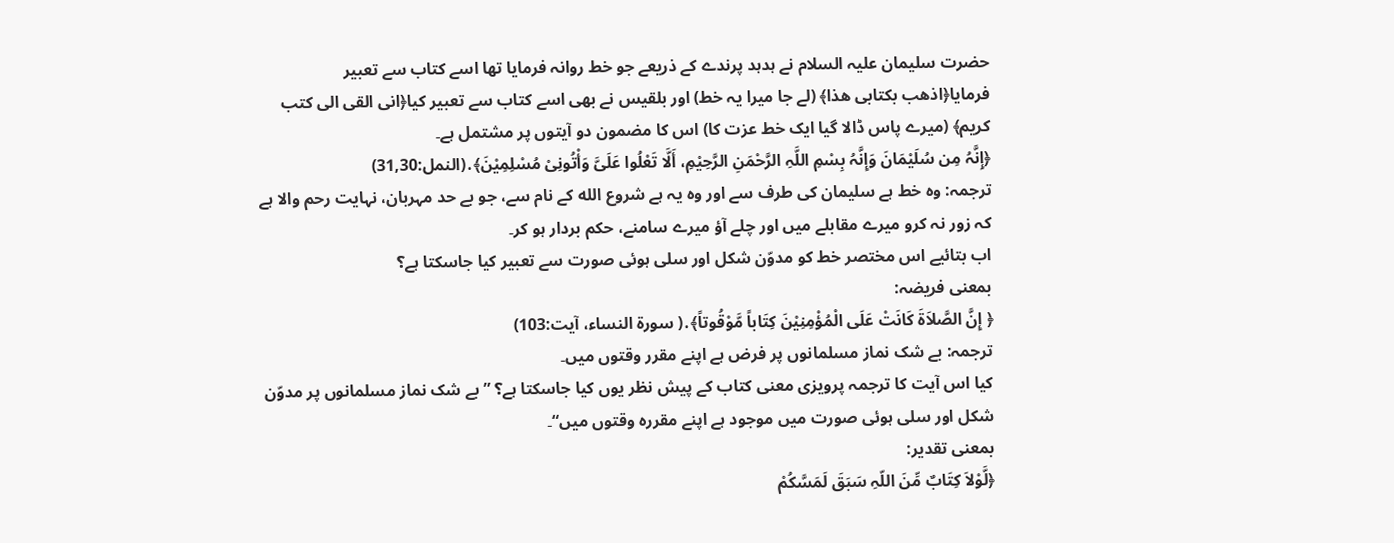حضرت سلیمان علیہ السلام نے ہدہد پرندے کے ذریعے جو خط روانہ فرمایا تھا اسے کتاب سے تعبیر فرمایا﴿اذھب بکتابی ھذا﴾ (لے جا میرا یہ خط) اور بلقیس نے بھی اسے کتاب سے تعبیر کیا﴿انی القی الی کتب کریم﴾ (میرے پاس ڈالا گیا ایک خط عزت کا) اس کا مضمون دو آیتوں پر مشتمل ہے۔
﴿إِنَّہُ مِن سُلَیْمَانَ وَإِنَّہُ بِسْمِ اللَّہِ الرَّحْمَنِ الرَّحِیْمِ، أَلَّا تَعْلُوا عَلَیَّ وَأْتُونِیْ مُسْلِمِیْنَ﴾․(النمل:31,30)
ترجمہ: وہ خط ہے سلیمان کی طرف سے اور وہ یہ ہے شروع الله کے نام سے، جو بے حد مہربان، نہایت رحم والا ہے کہ زور نہ کرو میرے مقابلے میں اور چلے آؤ میرے سامنے، حکم بردار ہو کر۔
اب بتائیے اس مختصر خط کو مدوّن شکل اور سلی ہوئی صورت سے تعبیر کیا جاسکتا ہے؟
بمعنی فریضہ:
﴿ إِنَّ الصَّلاَةَ کَانَتْ عَلَی الْمُؤْمِنِیْنَ کِتَاباً مَّوْقُوتاً﴾․( سورة النساء، آیت:103)
ترجمہ: بے شک نماز مسلمانوں پر فرض ہے اپنے مقرر وقتوں میں۔
کیا اس آیت کا ترجمہ پرویزی معنی کتاب کے پیش نظر یوں کیا جاسکتا ہے؟ ” بے شک نماز مسلمانوں پر مدوّن شکل اور سلی ہوئی صورت میں موجود ہے اپنے مقررہ وقتوں میں“۔
بمعنی تقدیر:
﴿لَّوْلاَ کِتَابٌ مِّنَ اللّہِ سَبَقَ لَمَسَّکُمْ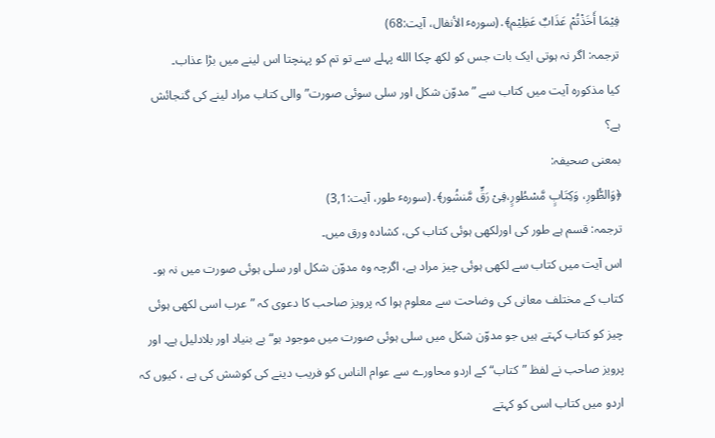فِیْمَا أَخَذْتُمْ عَذَابٌ عَظِیْم﴾․(سورہٴ الأنفال، آیت:68)
ترجمہ: اگر نہ ہوتی ایک بات جس کو لکھ چکا الله پہلے سے تو تم کو پہنچتا اس لینے میں بڑا عذاب۔
کیا مذکورہ آیت میں کتاب سے ”مدوّن شکل اور سلی سوئی صورت” والی کتاب مراد لینے کی گنجائش ہے؟
بمعنی صحیفہ:
﴿وَالطُّورِ، وَکِتَابٍ مَّسْطُورٍ،فِیْ رَقٍّ مَّنشُور﴾․(سورہٴ طور، آیت:3,1)
ترجمہ: قسم ہے طور کی اورلکھی ہوئی کتاب کی، کشادہ ورق میں۔
اس آیت میں کتاب سے لکھی ہوئی چیز مراد ہے، اگرچہ وہ مدوّن شکل اور سلی ہوئی صورت میں نہ ہو۔
کتاب کے مختلف معانی کی وضاحت سے معلوم ہوا کہ پرویز صاحب کا دعوی کہ ”عرب اسی لکھی ہوئی چیز کو کتاب کہتے ہیں جو مدوّن شکل میں سلی ہوئی صورت میں موجود ہو“ بے بنیاد اور بلادلیل ہے۔ اور پرویز صاحب نے لفظ ”کتاب“ کے اردو محاورے سے عوام الناس کو فریب دینے کی کوشش کی ہے ، کیوں کہ اردو میں کتاب اسی کو کہتے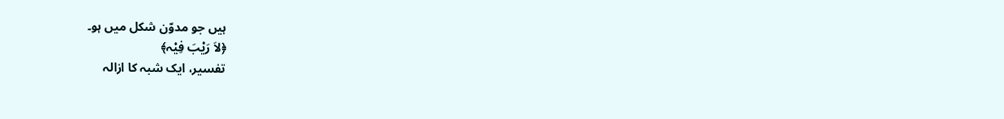ہیں جو مدوّن شکل میں ہو۔
﴿لاَ رَیْبَ فِیْہ﴾
تفسیر، ایک شبہ کا ازالہ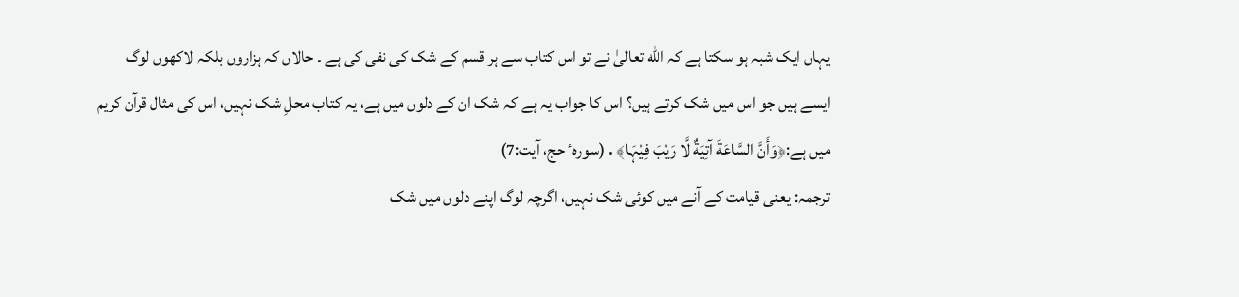یہاں ایک شبہ ہو سکتا ہے کہ الله تعالیٰ نے تو اس کتاب سے ہر قسم کے شک کی نفی کی ہے ۔ حالاں کہ ہزاروں بلکہ لاکھوں لوگ ایسے ہیں جو اس میں شک کرتے ہیں؟ اس کا جواب یہ ہے کہ شک ان کے دلوں میں ہے، یہ کتاب محلِ شک نہیں، اس کی مثال قرآن کریم میں ہے:﴿وَأَنَّ السَّاعَةَ آتِیَةٌ لَّا رَیْبَ فِیْہَا﴾․(سورہٴ حج، آیت:7)
ترجمہ: یعنی قیامت کے آنے میں کوئی شک نہیں، اگرچہ لوگ اپنے دلوں میں شک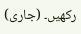رکھیں۔ (جاری)